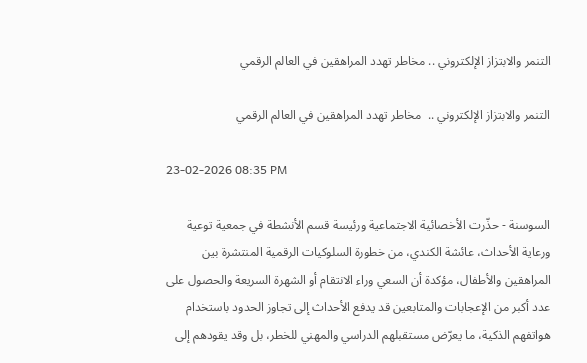التنمر والابتزاز الإلكتروني .. مخاطر تهدد المراهقين في العالم الرقمي

التنمر والابتزاز الإلكتروني ..  مخاطر تهدد المراهقين في العالم الرقمي

23-02-2026 08:35 PM

السوسنة - حذّرت الأخصائية الاجتماعية ورئيسة قسم الأنشطة في جمعية توعية ورعاية الأحداث، عائشة الكندي، من خطورة السلوكيات الرقمية المنتشرة بين المراهقين والأطفال، مؤكدة أن السعي وراء الانتقام أو الشهرة السريعة والحصول على عدد أكبر من الإعجابات والمتابعين قد يدفع الأحداث إلى تجاوز الحدود باستخدام هواتفهم الذكية، ما يعرّض مستقبلهم الدراسي والمهني للخطر، بل وقد يقودهم إلى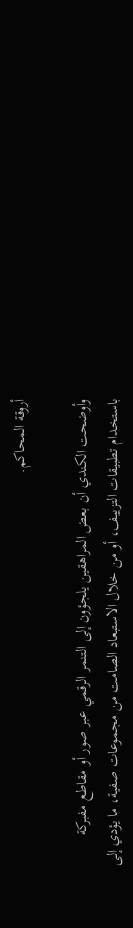أروقة المحاكم.

وأوضحت الكندي أن بعض المراهقين يلجؤون إلى التنمر الرقمي عبر صور أو مقاطع مفبركة باستخدام تطبيقات التزييف، أو من خلال الاستبعاد الصامت من مجموعات صفية، ما يؤدي إلى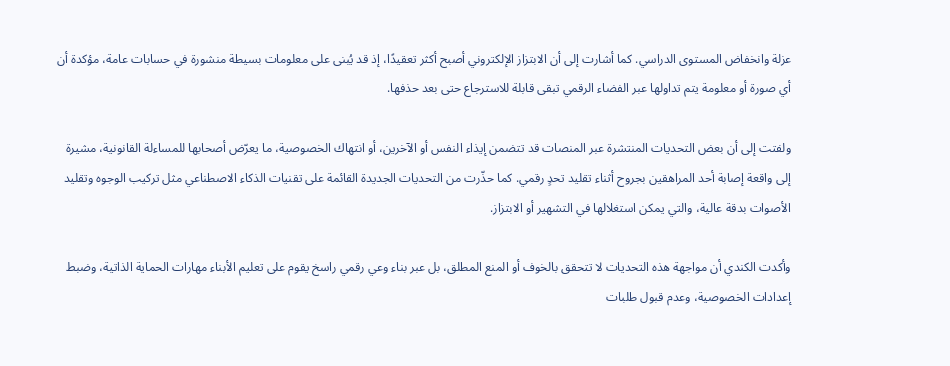عزلة وانخفاض المستوى الدراسي. كما أشارت إلى أن الابتزاز الإلكتروني أصبح أكثر تعقيدًا، إذ قد يُبنى على معلومات بسيطة منشورة في حسابات عامة، مؤكدة أن أي صورة أو معلومة يتم تداولها عبر الفضاء الرقمي تبقى قابلة للاسترجاع حتى بعد حذفها.

ولفتت إلى أن بعض التحديات المنتشرة عبر المنصات قد تتضمن إيذاء النفس أو الآخرين، أو انتهاك الخصوصية، ما يعرّض أصحابها للمساءلة القانونية، مشيرة إلى واقعة إصابة أحد المراهقين بجروح أثناء تقليد تحدٍ رقمي. كما حذّرت من التحديات الجديدة القائمة على تقنيات الذكاء الاصطناعي مثل تركيب الوجوه وتقليد الأصوات بدقة عالية، والتي يمكن استغلالها في التشهير أو الابتزاز.

وأكدت الكندي أن مواجهة هذه التحديات لا تتحقق بالخوف أو المنع المطلق، بل عبر بناء وعي رقمي راسخ يقوم على تعليم الأبناء مهارات الحماية الذاتية، وضبط إعدادات الخصوصية، وعدم قبول طلبات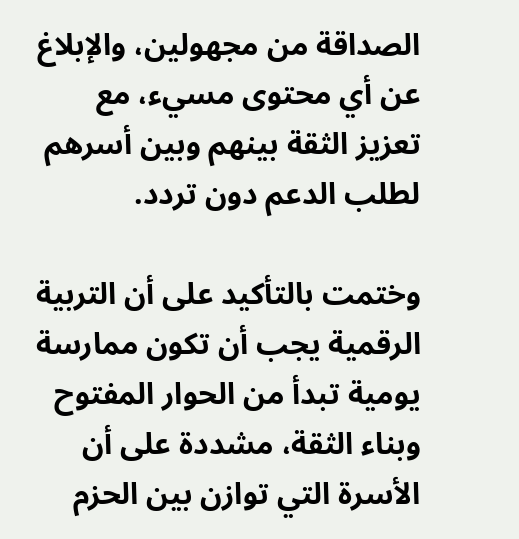الصداقة من مجهولين، والإبلاغ عن أي محتوى مسيء، مع تعزيز الثقة بينهم وبين أسرهم لطلب الدعم دون تردد.

وختمت بالتأكيد على أن التربية الرقمية يجب أن تكون ممارسة يومية تبدأ من الحوار المفتوح وبناء الثقة، مشددة على أن الأسرة التي توازن بين الحزم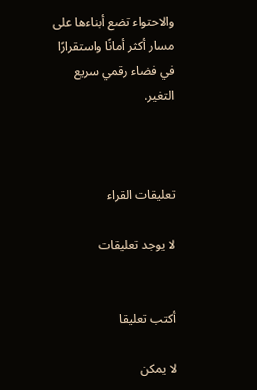والاحتواء تضع أبناءها على مسار أكثر أمانًا واستقرارًا في فضاء رقمي سريع التغير.



تعليقات القراء

لا يوجد تعليقات


أكتب تعليقا

لا يمكن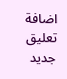اضافة تعليق جديد